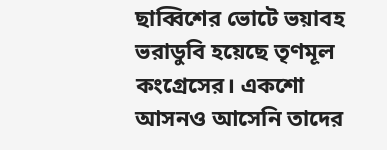ছাব্বিশের ভোটে ভয়াবহ ভরাডুবি হয়েছে তৃণমূল কংগ্রেসের। একশো আসনও আসেনি তাদের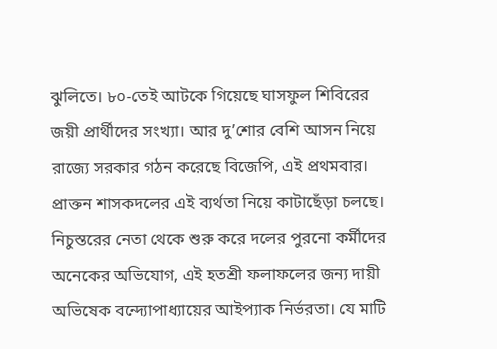ঝুলিতে। ৮০-তেই আটকে গিয়েছে ঘাসফুল শিবিরের জয়ী প্রার্থীদের সংখ্যা। আর দু’শোর বেশি আসন নিয়ে রাজ্যে সরকার গঠন করেছে বিজেপি, এই প্রথমবার। প্রাক্তন শাসকদলের এই ব্যর্থতা নিয়ে কাটাছেঁড়া চলছে। নিচুস্তরের নেতা থেকে শুরু করে দলের পুরনো কর্মীদের অনেকের অভিযোগ, এই হতশ্রী ফলাফলের জন্য দায়ী অভিষেক বন্দ্যোপাধ্যায়ের আইপ্যাক নির্ভরতা। যে মাটি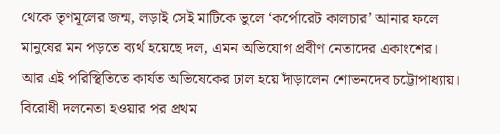থেকে তৃণমূলের জন্ম, লড়াই সেই মাটিকে ভুলে ‘কর্পোরেট কালচার’ আনার ফলে মানুষের মন পড়তে ব্যর্থ হয়েছে দল, এমন অভিযোগ প্রবীণ নেতাদের একাংশের। আর এই পরিস্থিতিতে কার্যত অভিষেকের ঢাল হয়ে দাঁড়ালেন শোভনদেব চট্টোপাধ্যায়। বিরোধী দলনেতা হওয়ার পর প্রথম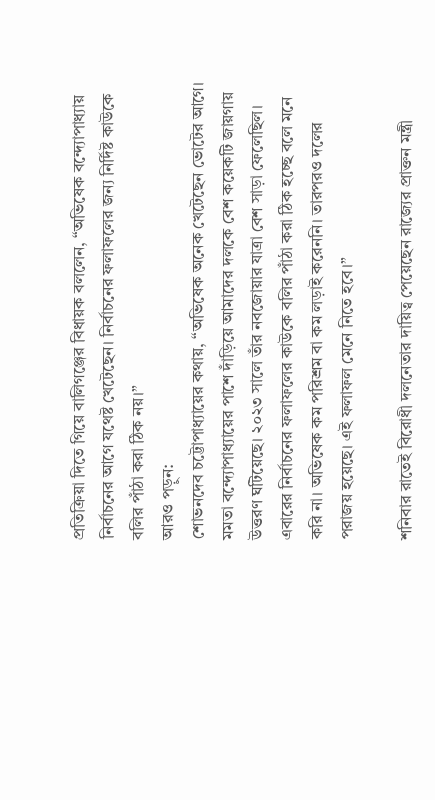প্রতিক্রিয়া দিতে গিয়ে বালিগঞ্জের বিধায়ক বললেন, “অভিষেক বন্দ্যোপাধ্যায় নির্বাচনের আগে যথেষ্ট খেটেছেন। নির্বাচনের ফলাফলের জন্য নির্দিষ্ট কাউকে বলির পাঁঠা করা ঠিক নয়।”
আরও পড়ুন:
শোভনদেব চট্টোপাধ্যায়ের কথায়, “অভিষেক অনেক খেটেছেন ভোটের আগে। মমতা বন্দ্যোপাধ্যায়ের পাশে দাঁড়িয়ে আমাদের দলকে বেশ কয়েকটি জায়গায় উত্তরণ ঘটিয়েছে। ২০২৩ সালে তাঁর নবজোয়ার যাত্রা বেশ সাড়া ফেলেছিল। এবারের নির্বাচনের ফলাফলের কাউকে বলির পাঁঠা করা ঠিক হচ্ছে বলে মনে করি না। অভিষেক কম পরিশ্রম বা কম লড়াই করেননি। তারপরও দলের পরাজয় হয়েছে। এই ফলাফল মেনে নিতে হবে।”

শনিবার রাতেই বিরোধী দলনেতার দায়িত্ব পেয়েছেন রাজ্যের প্রাক্তন মন্ত্রী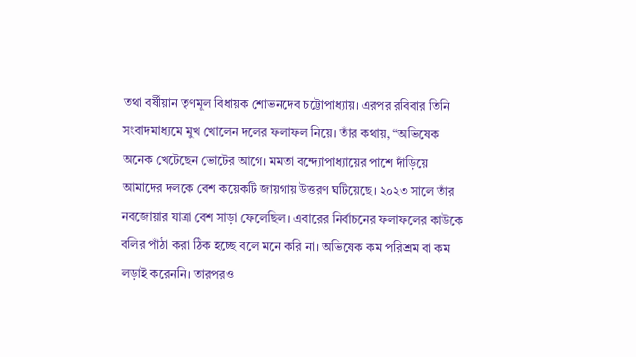তথা বর্ষীয়ান তৃণমূল বিধায়ক শোভনদেব চট্টোপাধ্যায়। এরপর রবিবার তিনি সংবাদমাধ্যমে মুখ খোলেন দলের ফলাফল নিয়ে। তাঁর কথায়, “অভিষেক অনেক খেটেছেন ভোটের আগে। মমতা বন্দ্যোপাধ্যায়ের পাশে দাঁড়িয়ে আমাদের দলকে বেশ কয়েকটি জায়গায় উত্তরণ ঘটিয়েছে। ২০২৩ সালে তাঁর নবজোয়ার যাত্রা বেশ সাড়া ফেলেছিল। এবারের নির্বাচনের ফলাফলের কাউকে বলির পাঁঠা করা ঠিক হচ্ছে বলে মনে করি না। অভিষেক কম পরিশ্রম বা কম লড়াই করেননি। তারপরও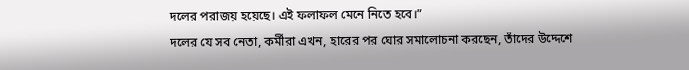দলের পরাজয় হয়েছে। এই ফলাফল মেনে নিতে হবে।”
দলের যে সব নেতা, কর্মীরা এখন, হারের পর ঘোর সমালোচনা করছেন, তাঁদের উদ্দেশে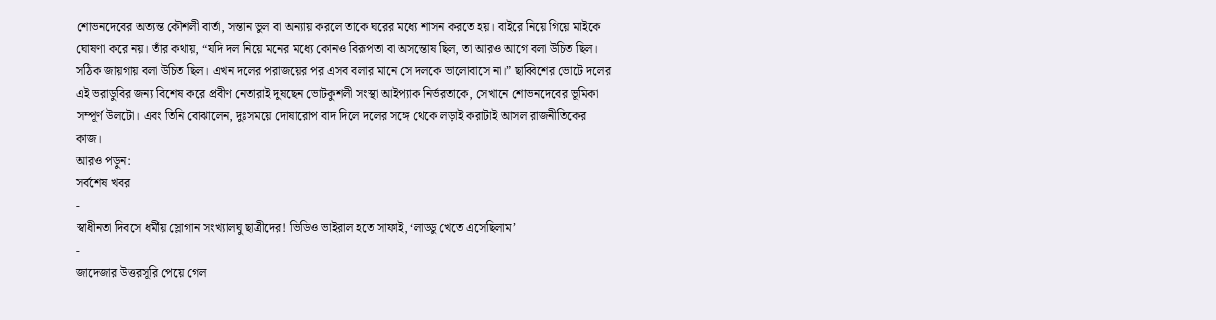শোভনদেবের অত্যন্ত কৌশলী বার্তা, সন্তান ভুল বা অন্যায় করলে তাকে ঘরের মধ্যে শাসন করতে হয়। বাইরে নিয়ে গিয়ে মাইকে ঘোষণা করে নয়। তাঁর কথায়, “যদি দল নিয়ে মনের মধ্যে কোনও বিরূপতা বা অসন্তোষ ছিল, তা আরও আগে বলা উচিত ছিল। সঠিক জায়গায় বলা উচিত ছিল। এখন দলের পরাজয়ের পর এসব বলার মানে সে দলকে ভালোবাসে না।” ছাব্বিশের ভোটে দলের এই ভরাডুবির জন্য বিশেষ করে প্রবীণ নেতারাই দুষছেন ভোটকুশলী সংস্থা আইপ্যাক নির্ভরতাকে, সেখানে শোভনদেবের ভূমিকা সম্পূর্ণ উলটো। এবং তিনি বোঝালেন, দুঃসময়ে দোষারোপ বাদ দিলে দলের সঙ্গে থেকে লড়াই করাটাই আসল রাজনীতিকের কাজ।
আরও পড়ুন:
সর্বশেষ খবর
-
স্বাধীনতা দিবসে ধর্মীয় স্লোগান সংখ্যালঘু ছাত্রীদের! ভিডিও ভাইরাল হতে সাফাই, ‘লাড্ডু খেতে এসেছিলাম’
-
জাদেজার উত্তরসূরি পেয়ে গেল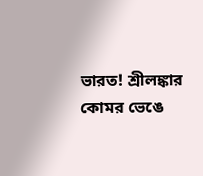ভারত! শ্রীলঙ্কার কোমর ভেঙে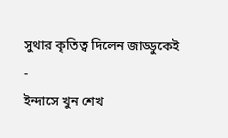সুথার কৃতিত্ব দিলেন জাড্ডুকেই
-
ইন্দাসে খুন শেখ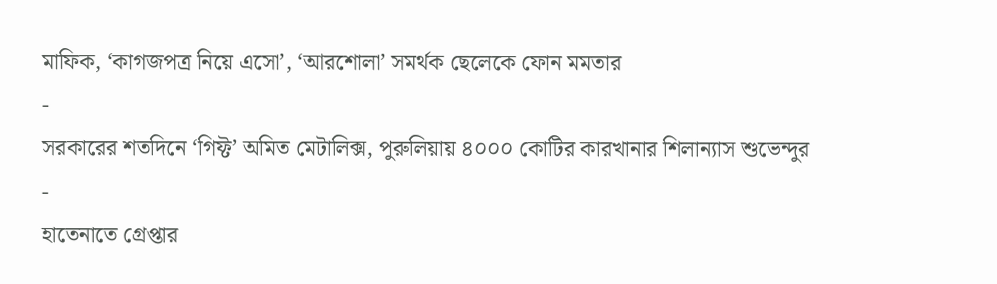মাফিক, ‘কাগজপত্র নিয়ে এসো’, ‘আরশোলা’ সমর্থক ছেলেকে ফোন মমতার
-
সরকারের শতদিনে ‘গিফ্ট’ অমিত মেটালিক্স, পুরুলিয়ায় ৪০০০ কোটির কারখানার শিলান্যাস শুভেন্দুর
-
হাতেনাতে গ্রেপ্তার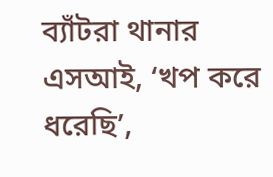ব্যাঁটরা থানার এসআই, ‘খপ করে ধরেছি’,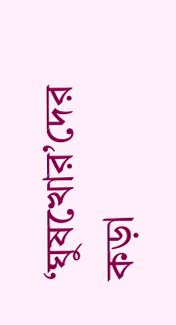‘ঘুষখোর’দের কড়া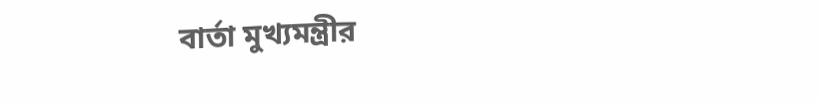বার্তা মুখ্যমন্ত্রীর